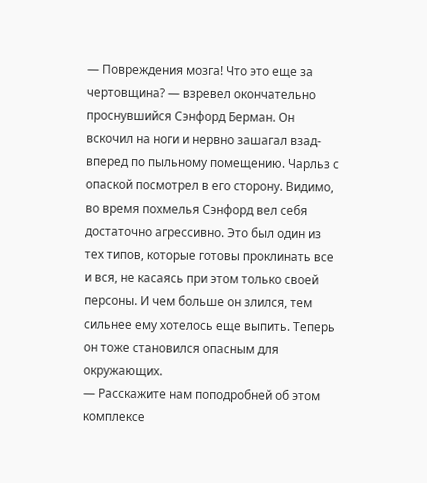— Повреждения мозга! Что это еще за чертовщина? — взревел окончательно проснувшийся Сэнфорд Берман. Он вскочил на ноги и нервно зашагал взад-вперед по пыльному помещению. Чарльз с опаской посмотрел в его сторону. Видимо, во время похмелья Сэнфорд вел себя достаточно агрессивно. Это был один из тех типов, которые готовы проклинать все и вся, не касаясь при этом только своей персоны. И чем больше он злился, тем сильнее ему хотелось еще выпить. Теперь он тоже становился опасным для окружающих.
— Расскажите нам поподробней об этом комплексе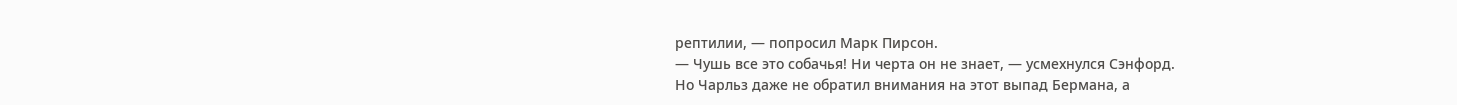рептилии, — попросил Марк Пирсон.
— Чушь все это собачья! Ни черта он не знает, — усмехнулся Сэнфорд.
Но Чарльз даже не обратил внимания на этот выпад Бермана, а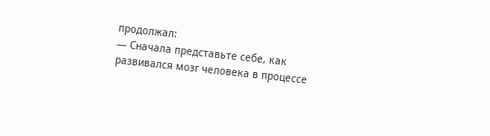продолжал:
— Сначала представьте себе, как развивался мозг человека в процессе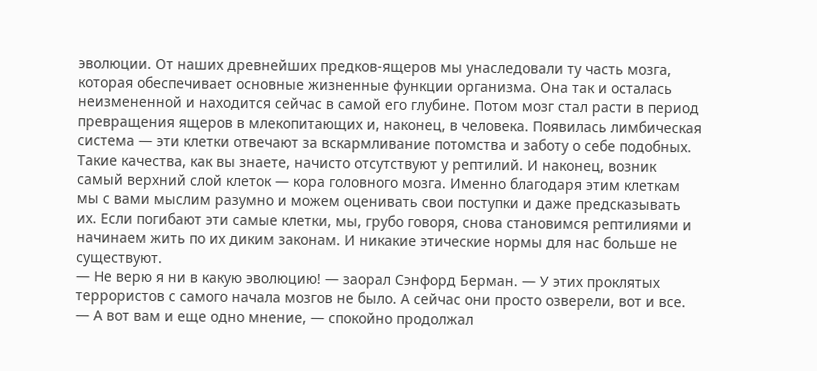эволюции. От наших древнейших предков-ящеров мы унаследовали ту часть мозга, которая обеспечивает основные жизненные функции организма. Она так и осталась неизмененной и находится сейчас в самой его глубине. Потом мозг стал расти в период превращения ящеров в млекопитающих и, наконец, в человека. Появилась лимбическая система — эти клетки отвечают за вскармливание потомства и заботу о себе подобных. Такие качества, как вы знаете, начисто отсутствуют у рептилий. И наконец, возник самый верхний слой клеток — кора головного мозга. Именно благодаря этим клеткам мы с вами мыслим разумно и можем оценивать свои поступки и даже предсказывать их. Если погибают эти самые клетки, мы, грубо говоря, снова становимся рептилиями и начинаем жить по их диким законам. И никакие этические нормы для нас больше не существуют.
— Не верю я ни в какую эволюцию! — заорал Сэнфорд Берман. — У этих проклятых террористов с самого начала мозгов не было. А сейчас они просто озверели, вот и все.
— А вот вам и еще одно мнение, — спокойно продолжал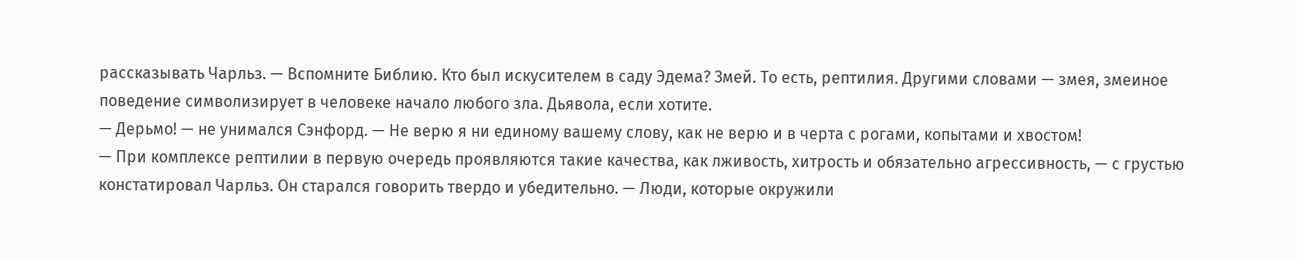рассказывать Чарльз. — Вспомните Библию. Кто был искусителем в саду Эдема? Змей. То есть, рептилия. Другими словами — змея, змеиное поведение символизирует в человеке начало любого зла. Дьявола, если хотите.
— Дерьмо! — не унимался Сэнфорд. — Не верю я ни единому вашему слову, как не верю и в черта с рогами, копытами и хвостом!
— При комплексе рептилии в первую очередь проявляются такие качества, как лживость, хитрость и обязательно агрессивность, — с грустью констатировал Чарльз. Он старался говорить твердо и убедительно. — Люди, которые окружили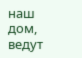наш дом, ведут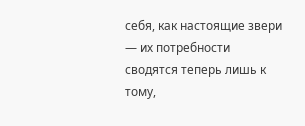себя, как настоящие звери — их потребности сводятся теперь лишь к тому,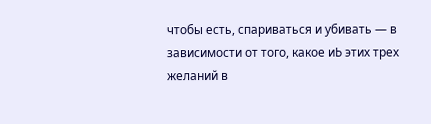чтобы есть, спариваться и убивать — в зависимости от того, какое иЬ этих трех желаний в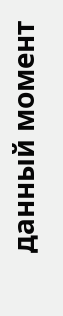данный момент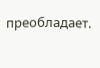преобладает.